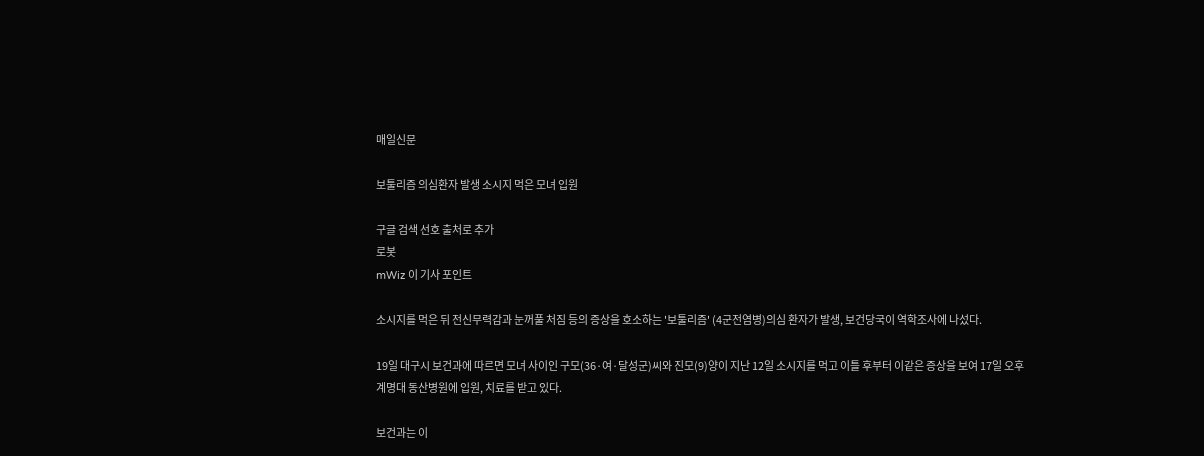매일신문

보툴리즘 의심환자 발생 소시지 먹은 모녀 입원

구글 검색 선호 출처로 추가
로봇
mWiz 이 기사 포인트

소시지를 먹은 뒤 전신무력감과 눈꺼풀 처짐 등의 증상을 호소하는 '보툴리즘' (4군전염병)의심 환자가 발생, 보건당국이 역학조사에 나섰다.

19일 대구시 보건과에 따르면 모녀 사이인 구모(36·여·달성군)씨와 진모(9)양이 지난 12일 소시지를 먹고 이틀 후부터 이같은 증상을 보여 17일 오후 계명대 동산병원에 입원, 치료를 받고 있다.

보건과는 이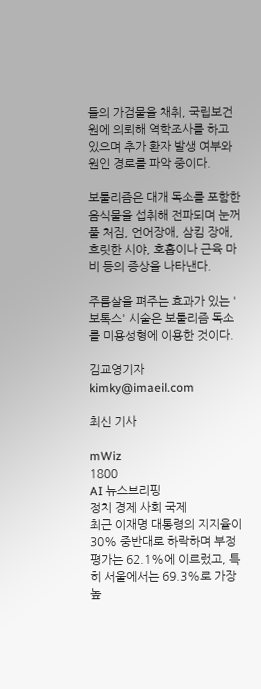들의 가검물을 채취, 국립보건원에 의뢰해 역학조사를 하고 있으며 추가 환자 발생 여부와 원인 경로를 파악 중이다.

보툴리즘은 대개 독소를 포함한 음식물을 섭취해 전파되며 눈꺼풀 처짐, 언어장애, 삼킴 장애, 흐릿한 시야, 호흡이나 근육 마비 등의 증상을 나타낸다.

주름살을 펴주는 효과가 있는 '보톡스' 시술은 보툴리즘 독소를 미용성형에 이용한 것이다.

김교영기자 kimky@imaeil.com

최신 기사

mWiz
1800
AI 뉴스브리핑
정치 경제 사회 국제
최근 이재명 대통령의 지지율이 30% 중반대로 하락하며 부정 평가는 62.1%에 이르렀고, 특히 서울에서는 69.3%로 가장 높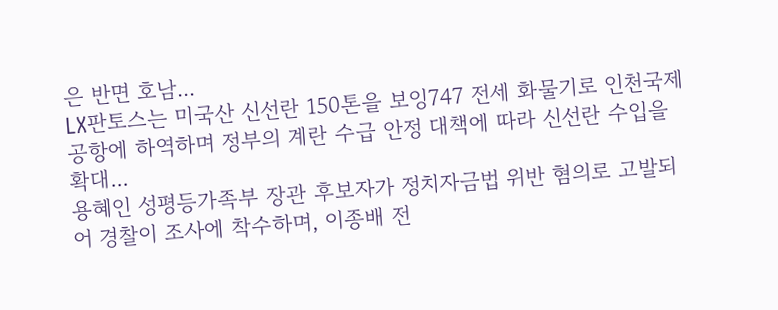은 반면 호남...
LX판토스는 미국산 신선란 150톤을 보잉747 전세 화물기로 인천국제공항에 하역하며 정부의 계란 수급 안정 대책에 따라 신선란 수입을 확대...
용혜인 성평등가족부 장관 후보자가 정치자금법 위반 혐의로 고발되어 경찰이 조사에 착수하며, 이종배 전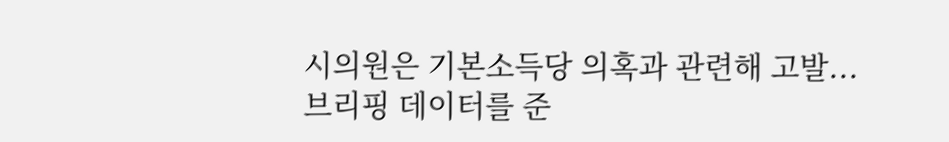시의원은 기본소득당 의혹과 관련해 고발...
브리핑 데이터를 준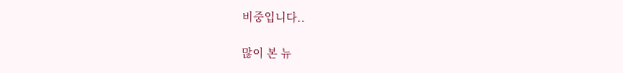비중입니다..

많이 본 뉴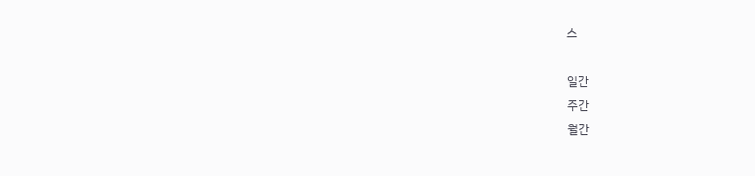스

일간
주간
월간